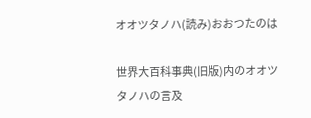オオツタノハ(読み)おおつたのは

世界大百科事典(旧版)内のオオツタノハの言及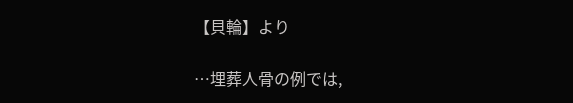【貝輪】より

…埋葬人骨の例では,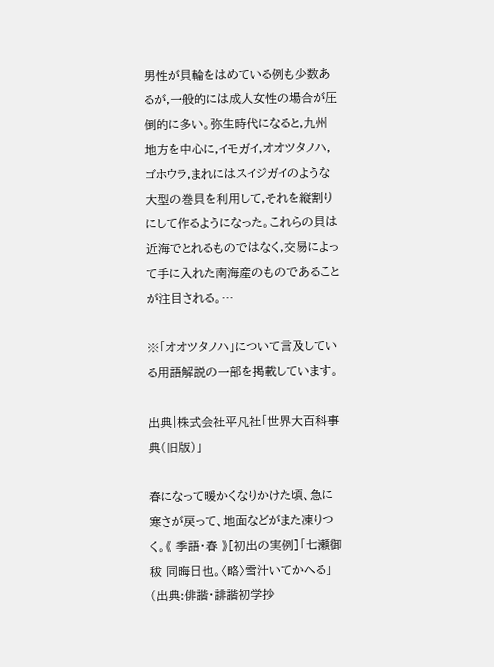男性が貝輪をはめている例も少数あるが,一般的には成人女性の場合が圧倒的に多い。弥生時代になると,九州地方を中心に,イモガイ,オオツタノハ,ゴホウラ,まれにはスイジガイのような大型の巻貝を利用して,それを縦割りにして作るようになった。これらの貝は近海でとれるものではなく,交易によって手に入れた南海産のものであることが注目される。…

※「オオツタノハ」について言及している用語解説の一部を掲載しています。

出典|株式会社平凡社「世界大百科事典(旧版)」

春になって暖かくなりかけた頃、急に寒さが戻って、地面などがまた凍りつく。《 季語・春 》[初出の実例]「七瀬御秡 同晦日也。〈略〉雪汁いてかへる」(出典:俳諧・誹諧初学抄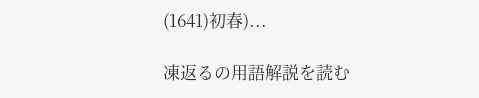(1641)初春)...

凍返るの用語解説を読む